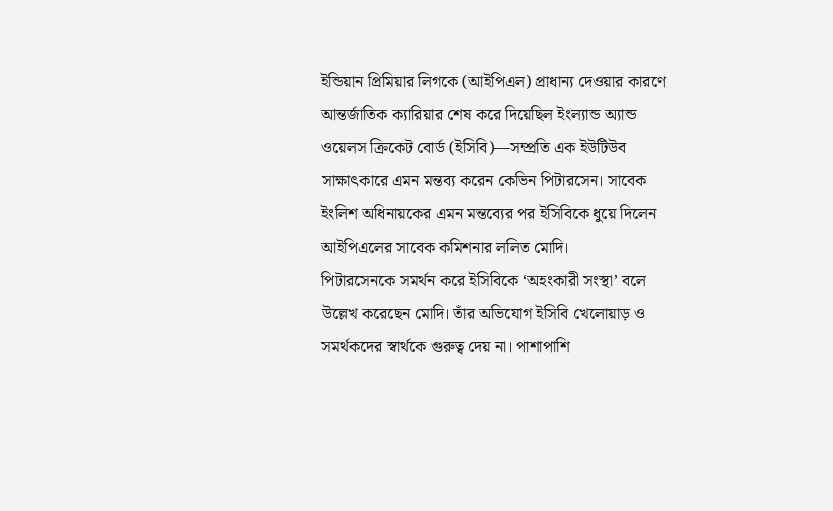ইন্ডিয়ান প্রিমিয়ার লিগকে (আইপিএল) প্রাধান্য দেওয়ার কারণে আন্তর্জাতিক ক্যারিয়ার শেষ করে দিয়েছিল ইংল্যান্ড অ্যান্ড ওয়েলস ক্রিকেট বোর্ড (ইসিবি)—সম্প্রতি এক ইউটিউব সাক্ষাৎকারে এমন মন্তব্য করেন কেভিন পিটারসেন। সাবেক ইংলিশ অধিনায়কের এমন মন্তব্যের পর ইসিবিকে ধুয়ে দিলেন আইপিএলের সাবেক কমিশনার ললিত মোদি।
পিটারসেনকে সমর্থন করে ইসিবিকে ‘অহংকারী সংস্থা’ বলে উল্লেখ করেছেন মোদি। তাঁর অভিযোগ ইসিবি খেলোয়াড় ও সমর্থকদের স্বার্থকে গুরুত্ব দেয় না। পাশাপাশি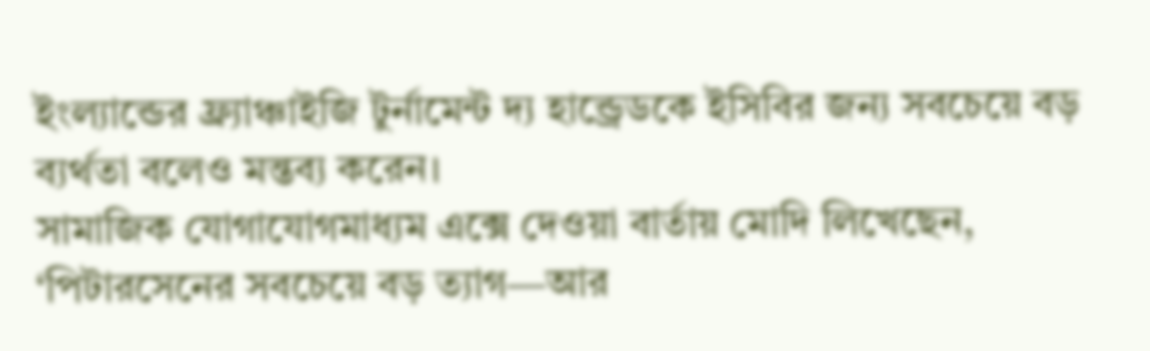ইংল্যান্ডের ফ্র্যাঞ্চাইজি টুর্নামেন্ট দ্য হান্ড্রেডকে ইসিবির জন্য সবচেয়ে বড় ব্যর্থতা বলেও মন্তব্য করেন।
সামাজিক যোগাযোগমাধ্যম এক্সে দেওয়া বার্তায় মোদি লিখেছেন, ‘পিটারসেনের সবচেয়ে বড় ত্যাগ—আর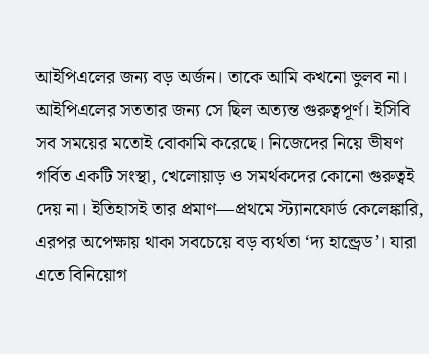আইপিএলের জন্য বড় অর্জন। তাকে আমি কখনো ভুলব না। আইপিএলের সততার জন্য সে ছিল অত্যন্ত গুরুত্বপূর্ণ। ইসিবি সব সময়ের মতোই বোকামি করেছে। নিজেদের নিয়ে ভীষণ গর্বিত একটি সংস্থা, খেলোয়াড় ও সমর্থকদের কোনো গুরুত্বই দেয় না। ইতিহাসই তার প্রমাণ—প্রথমে স্ট্যানফোর্ড কেলেঙ্কারি, এরপর অপেক্ষায় থাকা সবচেয়ে বড় ব্যর্থতা ‘দ্য হান্ড্রেড’। যারা এতে বিনিয়োগ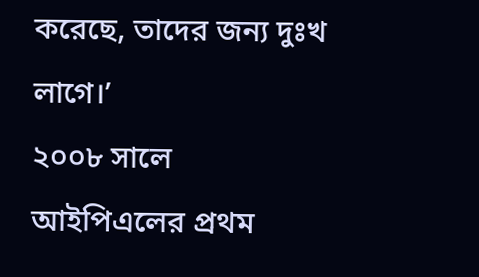করেছে, তাদের জন্য দুঃখ লাগে।’
২০০৮ সালে আইপিএলের প্রথম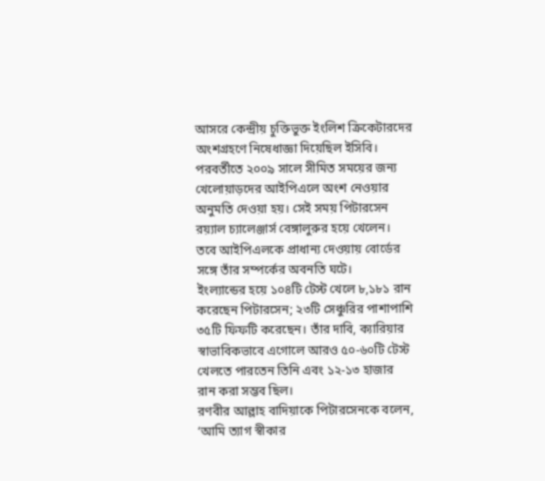আসরে কেন্দ্রীয় চুক্তিভুক্ত ইংলিশ ক্রিকেটারদের অংশগ্রহণে নিষেধাজ্ঞা দিয়েছিল ইসিবি। পরবর্তীতে ২০০৯ সালে সীমিত সময়ের জন্য খেলোয়াড়দের আইপিএলে অংশ নেওয়ার অনুমতি দেওয়া হয়। সেই সময় পিটারসেন রয়্যাল চ্যালেঞ্জার্স বেঙ্গালুরুর হয়ে খেলেন। তবে আইপিএলকে প্রাধান্য দেওয়ায় বোর্ডের সঙ্গে তাঁর সম্পর্কের অবনতি ঘটে।
ইংল্যান্ডের হয়ে ১০৪টি টেস্ট খেলে ৮,১৮১ রান করেছেন পিটারসেন; ২৩টি সেঞ্চুরির পাশাপাশি ৩৫টি ফিফটি করেছেন। তাঁর দাবি, ক্যারিয়ার স্বাভাবিকভাবে এগোলে আরও ৫০-৬০টি টেস্ট খেলতে পারতেন তিনি এবং ১২-১৩ হাজার রান করা সম্ভব ছিল।
রণবীর আল্লাহ বাদিয়াকে পিটারসেনকে বলেন, ‘আমি ত্যাগ স্বীকার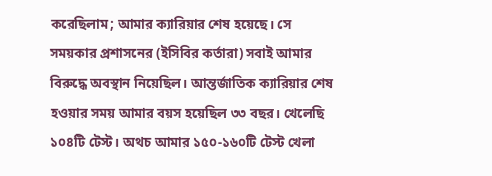করেছিলাম; আমার ক্যারিয়ার শেষ হয়েছে। সে সময়কার প্রশাসনের (ইসিবির কর্তারা) সবাই আমার বিরুদ্ধে অবস্থান নিয়েছিল। আন্তর্জাতিক ক্যারিয়ার শেষ হওয়ার সময় আমার বয়স হয়েছিল ৩৩ বছর। খেলেছি ১০৪টি টেস্ট। অথচ আমার ১৫০-১৬০টি টেস্ট খেলা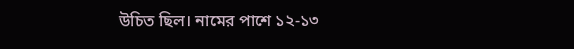উচিত ছিল। নামের পাশে ১২-১৩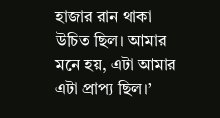হাজার রান থাকা উচিত ছিল। আমার মনে হয়, এটা আমার এটা প্রাপ্য ছিল।’